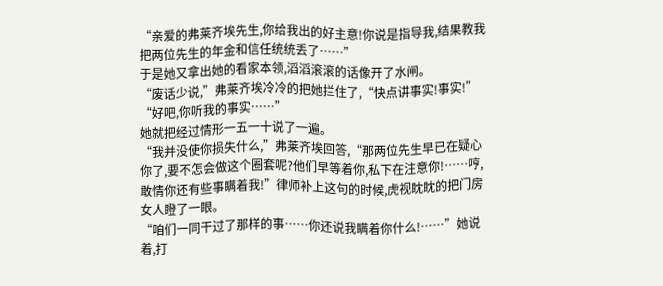“亲爱的弗莱齐埃先生,你给我出的好主意!你说是指导我,结果教我把两位先生的年金和信任统统丢了……”
于是她又拿出她的看家本领,滔滔滚滚的话像开了水闸。
“废话少说,”弗莱齐埃冷冷的把她拦住了,“快点讲事实!事实!”
“好吧,你听我的事实……”
她就把经过情形一五一十说了一遍。
“我并没使你损失什么,”弗莱齐埃回答,“那两位先生早已在疑心你了,要不怎会做这个圈套呢?他们早等着你,私下在注意你!……哼,敢情你还有些事瞒着我!”律师补上这句的时候,虎视眈眈的把门房女人瞪了一眼。
“咱们一同干过了那样的事……你还说我瞒着你什么!……”她说着,打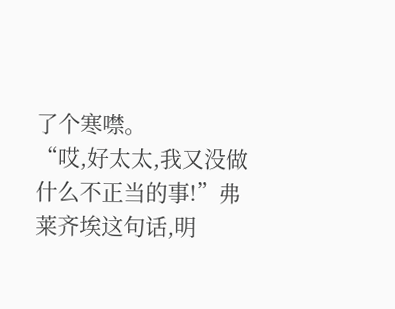了个寒噤。
“哎,好太太,我又没做什么不正当的事!”弗莱齐埃这句话,明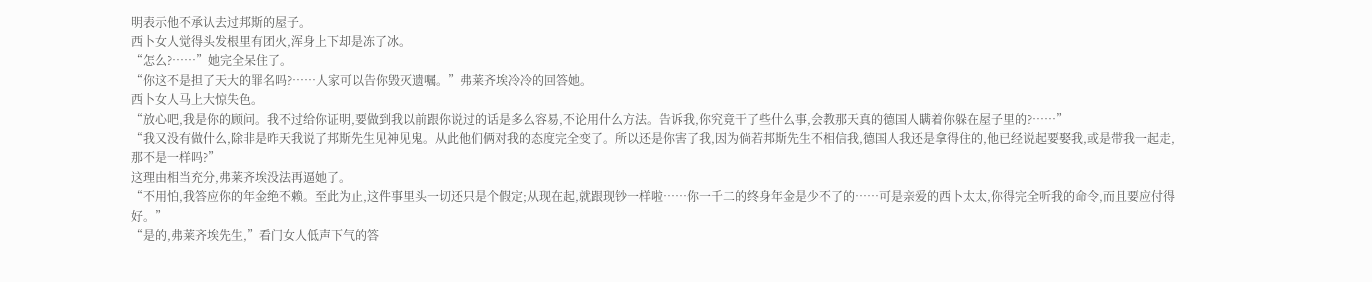明表示他不承认去过邦斯的屋子。
西卜女人觉得头发根里有团火,浑身上下却是冻了冰。
“怎么?……”她完全呆住了。
“你这不是担了天大的罪名吗?……人家可以告你毁灭遗嘱。”弗莱齐埃冷冷的回答她。
西卜女人马上大惊失色。
“放心吧,我是你的顾问。我不过给你证明,要做到我以前跟你说过的话是多么容易,不论用什么方法。告诉我,你究竟干了些什么事,会教那天真的德国人瞒着你躲在屋子里的?……”
“我又没有做什么,除非是昨天我说了邦斯先生见神见鬼。从此他们俩对我的态度完全变了。所以还是你害了我,因为倘若邦斯先生不相信我,德国人我还是拿得住的,他已经说起要娶我,或是带我一起走,那不是一样吗?”
这理由相当充分,弗莱齐埃没法再逼她了。
“不用怕,我答应你的年金绝不赖。至此为止,这件事里头一切还只是个假定;从现在起,就跟现钞一样啦……你一千二的终身年金是少不了的……可是亲爱的西卜太太,你得完全听我的命令,而且要应付得好。”
“是的,弗莱齐埃先生,”看门女人低声下气的答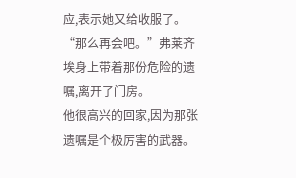应,表示她又给收服了。
“那么再会吧。”弗莱齐埃身上带着那份危险的遗嘱,离开了门房。
他很高兴的回家,因为那张遗嘱是个极厉害的武器。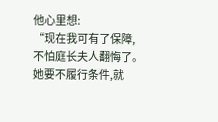他心里想:
“现在我可有了保障,不怕庭长夫人翻悔了。她要不履行条件,就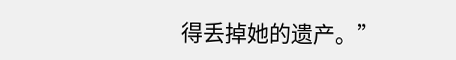得丢掉她的遗产。”